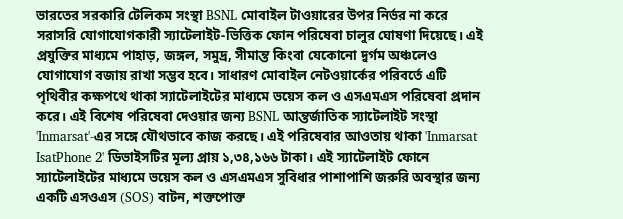ভারতের সরকারি টেলিকম সংস্থা BSNL মোবাইল টাওয়ারের উপর নির্ভর না করে সরাসরি যোগাযোগকারী স্যাটেলাইট-ভিত্তিক ফোন পরিষেবা চালুর ঘোষণা দিয়েছে। এই প্রযুক্তির মাধ্যমে পাহাড়, জঙ্গল, সমুদ্র, সীমান্ত কিংবা যেকোনো দুর্গম অঞ্চলেও যোগাযোগ বজায় রাখা সম্ভব হবে। সাধারণ মোবাইল নেটওয়ার্কের পরিবর্তে এটি পৃথিবীর কক্ষপথে থাকা স্যাটেলাইটের মাধ্যমে ভয়েস কল ও এসএমএস পরিষেবা প্রদান করে। এই বিশেষ পরিষেবা দেওয়ার জন্য BSNL আন্তর্জাতিক স্যাটেলাইট সংস্থা 'Inmarsat'-এর সঙ্গে যৌথভাবে কাজ করছে। এই পরিষেবার আওতায় থাকা 'Inmarsat IsatPhone 2' ডিভাইসটির মূল্য প্রায় ১,৩৪,১৬৬ টাকা। এই স্যাটেলাইট ফোনে স্যাটেলাইটের মাধ্যমে ভয়েস কল ও এসএমএস সুবিধার পাশাপাশি জরুরি অবস্থার জন্য একটি এসওএস (SOS) বাটন, শক্তপোক্ত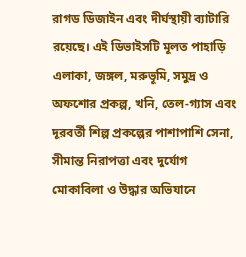রাগড ডিজাইন এবং দীর্ঘস্থায়ী ব্যাটারি রয়েছে। এই ডিভাইসটি মূলত পাহাড়ি এলাকা, জঙ্গল, মরুভূমি, সমুদ্র ও অফশোর প্রকল্প, খনি, তেল-গ্যাস এবং দূরবর্তী শিল্প প্রকল্পের পাশাপাশি সেনা, সীমান্ত নিরাপত্তা এবং দুর্যোগ মোকাবিলা ও উদ্ধার অভিযানে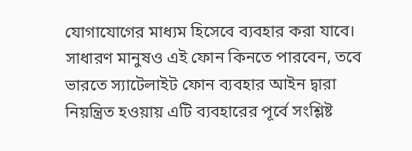যোগাযোগের মাধ্যম হিসেবে ব্যবহার করা যাবে। সাধারণ মানুষও এই ফোন কিনতে পারবেন, তবে ভারতে স্যাটেলাইট ফোন ব্যবহার আইন দ্বারা নিয়ন্ত্রিত হওয়ায় এটি ব্যবহারের পূর্বে সংশ্লিষ্ট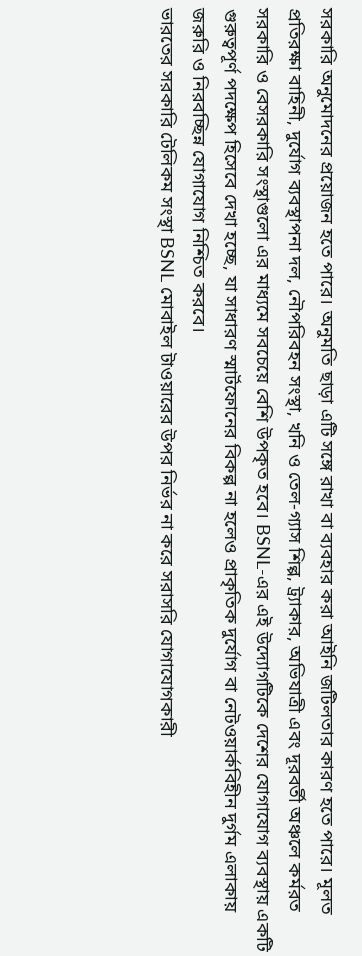সরকারি অনুমোদনের প্রয়োজন হতে পারে। অনুমতি ছাড়া এটি সঙ্গে রাখা বা ব্যবহার করা আইনি জটিলতার কারণ হতে পারে। মূলত প্রতিরক্ষা বাহিনী, দুর্যোগ ব্যবস্থাপনা দল, নৌপরিবহন সংস্থা, খনি ও তেল-গ্যাস শিল্প, ট্র্যাকার, অভিযাত্রী এবং দূরবর্তী অঞ্চলে কর্মরত সরকারি ও বেসরকারি সংস্থাগুলো এর মাধ্যমে সবচেয়ে বেশি উপকৃত হবে। BSNL-এর এই উদ্যোগটিকে দেশের যোগাযোগ ব্যবস্থায় একটি গুরুত্বপূর্ণ পদক্ষেপ হিসেবে দেখা হচ্ছে, যা সাধারণ স্মার্টফোনের বিকল্প না হলেও প্রাকৃতিক দুর্যোগ বা নেটওয়ার্কবিহীন দুর্গম এলাকায় জরুরি ও নিরবচ্ছিন্ন যোগাযোগ নিশ্চিত করবে।
ভারতের সরকারি টেলিকম সংস্থা BSNL মোবাইল টাওয়ারের উপর নির্ভর না করে সরাসরি যোগাযোগকারী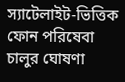স্যাটেলাইট-ভিত্তিক ফোন পরিষেবা চালুর ঘোষণা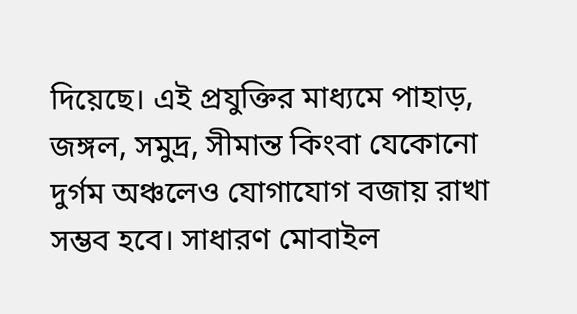দিয়েছে। এই প্রযুক্তির মাধ্যমে পাহাড়, জঙ্গল, সমুদ্র, সীমান্ত কিংবা যেকোনো দুর্গম অঞ্চলেও যোগাযোগ বজায় রাখা সম্ভব হবে। সাধারণ মোবাইল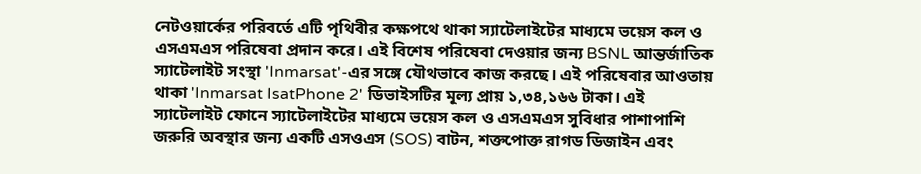নেটওয়ার্কের পরিবর্তে এটি পৃথিবীর কক্ষপথে থাকা স্যাটেলাইটের মাধ্যমে ভয়েস কল ও এসএমএস পরিষেবা প্রদান করে। এই বিশেষ পরিষেবা দেওয়ার জন্য BSNL আন্তর্জাতিক স্যাটেলাইট সংস্থা 'Inmarsat'-এর সঙ্গে যৌথভাবে কাজ করছে। এই পরিষেবার আওতায় থাকা 'Inmarsat IsatPhone 2' ডিভাইসটির মূল্য প্রায় ১,৩৪,১৬৬ টাকা। এই স্যাটেলাইট ফোনে স্যাটেলাইটের মাধ্যমে ভয়েস কল ও এসএমএস সুবিধার পাশাপাশি জরুরি অবস্থার জন্য একটি এসওএস (SOS) বাটন, শক্তপোক্ত রাগড ডিজাইন এবং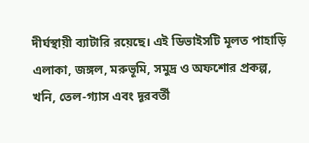দীর্ঘস্থায়ী ব্যাটারি রয়েছে। এই ডিভাইসটি মূলত পাহাড়ি এলাকা, জঙ্গল, মরুভূমি, সমুদ্র ও অফশোর প্রকল্প, খনি, তেল-গ্যাস এবং দূরবর্তী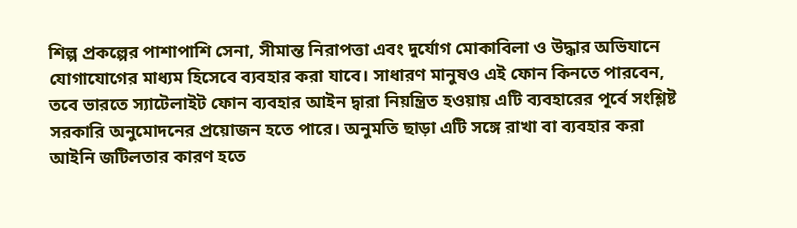শিল্প প্রকল্পের পাশাপাশি সেনা, সীমান্ত নিরাপত্তা এবং দুর্যোগ মোকাবিলা ও উদ্ধার অভিযানে যোগাযোগের মাধ্যম হিসেবে ব্যবহার করা যাবে। সাধারণ মানুষও এই ফোন কিনতে পারবেন, তবে ভারতে স্যাটেলাইট ফোন ব্যবহার আইন দ্বারা নিয়ন্ত্রিত হওয়ায় এটি ব্যবহারের পূর্বে সংশ্লিষ্ট সরকারি অনুমোদনের প্রয়োজন হতে পারে। অনুমতি ছাড়া এটি সঙ্গে রাখা বা ব্যবহার করা আইনি জটিলতার কারণ হতে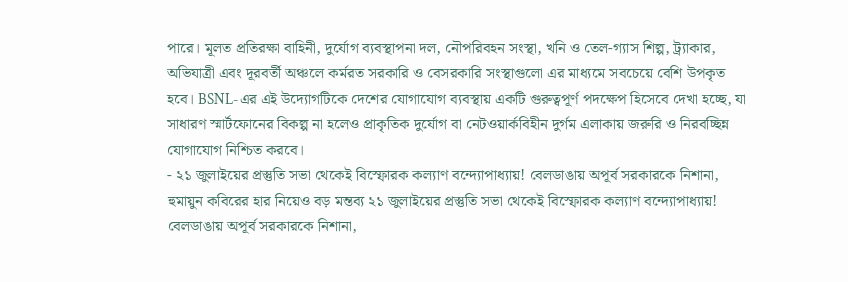পারে। মূলত প্রতিরক্ষা বাহিনী, দুর্যোগ ব্যবস্থাপনা দল, নৌপরিবহন সংস্থা, খনি ও তেল-গ্যাস শিল্প, ট্র্যাকার, অভিযাত্রী এবং দূরবর্তী অঞ্চলে কর্মরত সরকারি ও বেসরকারি সংস্থাগুলো এর মাধ্যমে সবচেয়ে বেশি উপকৃত হবে। BSNL-এর এই উদ্যোগটিকে দেশের যোগাযোগ ব্যবস্থায় একটি গুরুত্বপূর্ণ পদক্ষেপ হিসেবে দেখা হচ্ছে, যা সাধারণ স্মার্টফোনের বিকল্প না হলেও প্রাকৃতিক দুর্যোগ বা নেটওয়ার্কবিহীন দুর্গম এলাকায় জরুরি ও নিরবচ্ছিন্ন যোগাযোগ নিশ্চিত করবে।
- ২১ জুলাইয়ের প্রস্তুতি সভা থেকেই বিস্ফোরক কল্যাণ বন্দ্যোপাধ্যায়! বেলডাঙায় অপূর্ব সরকারকে নিশানা, হুমায়ুন কবিরের হার নিয়েও বড় মন্তব্য ২১ জুলাইয়ের প্রস্তুতি সভা থেকেই বিস্ফোরক কল্যাণ বন্দ্যোপাধ্যায়! বেলডাঙায় অপূর্ব সরকারকে নিশানা,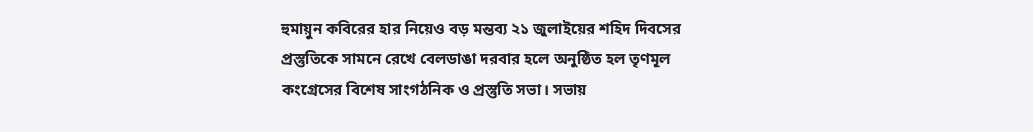হুমায়ুন কবিরের হার নিয়েও বড় মন্তব্য ২১ জুলাইয়ের শহিদ দিবসের প্রস্তুতিকে সামনে রেখে বেলডাঙা দরবার হলে অনুষ্ঠিত হল তৃণমূল কংগ্রেসের বিশেষ সাংগঠনিক ও প্রস্তুতি সভা। সভায়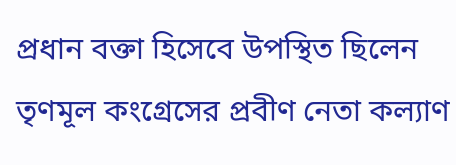প্রধান বক্তা হিসেবে উপস্থিত ছিলেন তৃণমূল কংগ্রেসের প্রবীণ নেতা কল্যাণ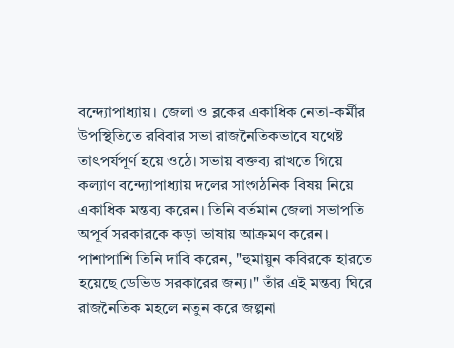বন্দ্যোপাধ্যায়। জেলা ও ব্লকের একাধিক নেতা-কর্মীর উপস্থিতিতে রবিবার সভা রাজনৈতিকভাবে যথেষ্ট তাৎপর্যপূর্ণ হয়ে ওঠে। সভায় বক্তব্য রাখতে গিয়ে কল্যাণ বন্দ্যোপাধ্যায় দলের সাংগঠনিক বিষয় নিয়ে একাধিক মন্তব্য করেন। তিনি বর্তমান জেলা সভাপতি অপূর্ব সরকারকে কড়া ভাষায় আক্রমণ করেন। পাশাপাশি তিনি দাবি করেন, "হুমায়ুন কবিরকে হারতে হয়েছে ডেভিড সরকারের জন্য।" তাঁর এই মন্তব্য ঘিরে রাজনৈতিক মহলে নতুন করে জল্পনা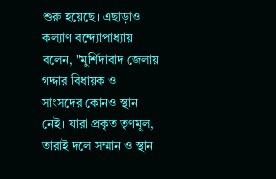শুরু হয়েছে। এছাড়াও কল্যাণ বন্দ্যোপাধ্যায় বলেন, "মুর্শিদাবাদ জেলায় গদ্দার বিধায়ক ও সাংসদের কোনও স্থান নেই। যারা প্রকৃত তৃণমূল, তারাই দলে সম্মান ও স্থান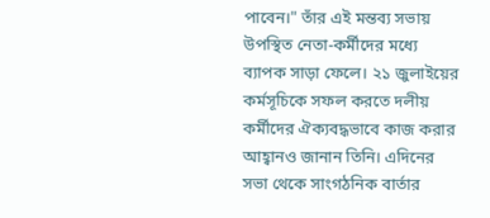পাবেন।" তাঁর এই মন্তব্য সভায় উপস্থিত নেতা-কর্মীদের মধ্যে ব্যাপক সাড়া ফেলে। ২১ জুলাইয়ের কর্মসূচিকে সফল করতে দলীয় কর্মীদের ঐক্যবদ্ধভাবে কাজ করার আহ্বানও জানান তিনি। এদিনের সভা থেকে সাংগঠনিক বার্তার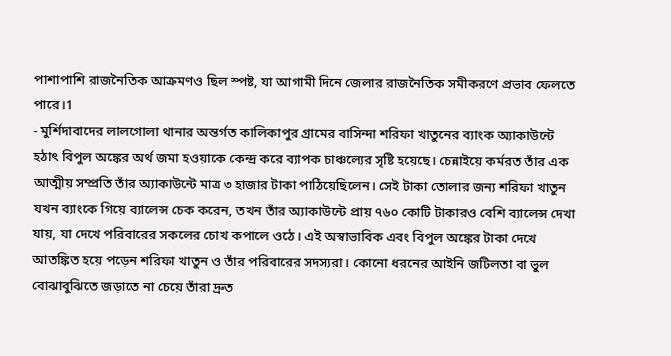পাশাপাশি রাজনৈতিক আক্রমণও ছিল স্পষ্ট, যা আগামী দিনে জেলার রাজনৈতিক সমীকরণে প্রভাব ফেলতে পারে।1
- মুর্শিদাবাদের লালগোলা থানার অন্তর্গত কালিকাপুর গ্রামের বাসিন্দা শরিফা খাতুনের ব্যাংক অ্যাকাউন্টে হঠাৎ বিপুল অঙ্কের অর্থ জমা হওয়াকে কেন্দ্র করে ব্যাপক চাঞ্চল্যের সৃষ্টি হয়েছে। চেন্নাইয়ে কর্মরত তাঁর এক আত্মীয় সম্প্রতি তাঁর অ্যাকাউন্টে মাত্র ৩ হাজার টাকা পাঠিয়েছিলেন। সেই টাকা তোলার জন্য শরিফা খাতুন যখন ব্যাংকে গিয়ে ব্যালেন্স চেক করেন, তখন তাঁর অ্যাকাউন্টে প্রায় ৭৬০ কোটি টাকারও বেশি ব্যালেন্স দেখা যায়, যা দেখে পরিবারের সকলের চোখ কপালে ওঠে। এই অস্বাভাবিক এবং বিপুল অঙ্কের টাকা দেখে আতঙ্কিত হয়ে পড়েন শরিফা খাতুন ও তাঁর পরিবারের সদস্যরা। কোনো ধরনের আইনি জটিলতা বা ভুল বোঝাবুঝিতে জড়াতে না চেয়ে তাঁরা দ্রুত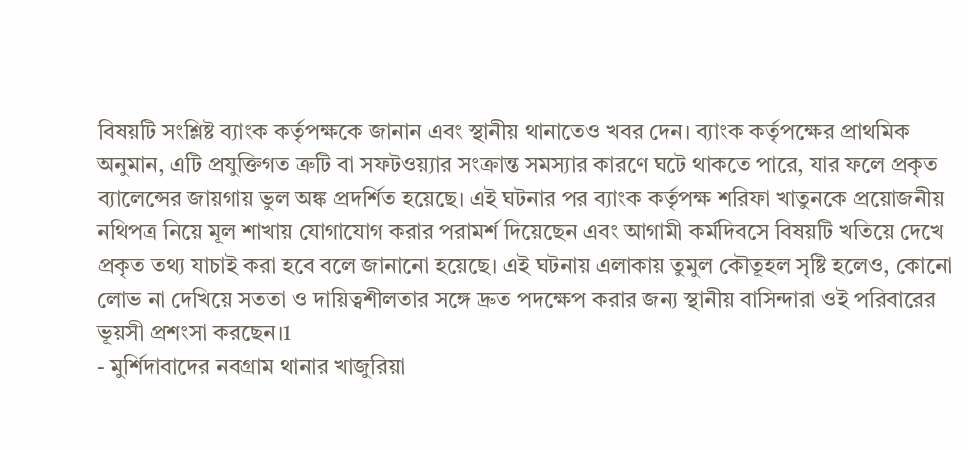বিষয়টি সংশ্লিষ্ট ব্যাংক কর্তৃপক্ষকে জানান এবং স্থানীয় থানাতেও খবর দেন। ব্যাংক কর্তৃপক্ষের প্রাথমিক অনুমান, এটি প্রযুক্তিগত ত্রুটি বা সফটওয়্যার সংক্রান্ত সমস্যার কারণে ঘটে থাকতে পারে, যার ফলে প্রকৃত ব্যালেন্সের জায়গায় ভুল অঙ্ক প্রদর্শিত হয়েছে। এই ঘটনার পর ব্যাংক কর্তৃপক্ষ শরিফা খাতুনকে প্রয়োজনীয় নথিপত্র নিয়ে মূল শাখায় যোগাযোগ করার পরামর্শ দিয়েছেন এবং আগামী কর্মদিবসে বিষয়টি খতিয়ে দেখে প্রকৃত তথ্য যাচাই করা হবে বলে জানানো হয়েছে। এই ঘটনায় এলাকায় তুমুল কৌতূহল সৃষ্টি হলেও, কোনো লোভ না দেখিয়ে সততা ও দায়িত্বশীলতার সঙ্গে দ্রুত পদক্ষেপ করার জন্য স্থানীয় বাসিন্দারা ওই পরিবারের ভূয়সী প্রশংসা করছেন।1
- মুর্শিদাবাদের নবগ্রাম থানার খাজুরিয়া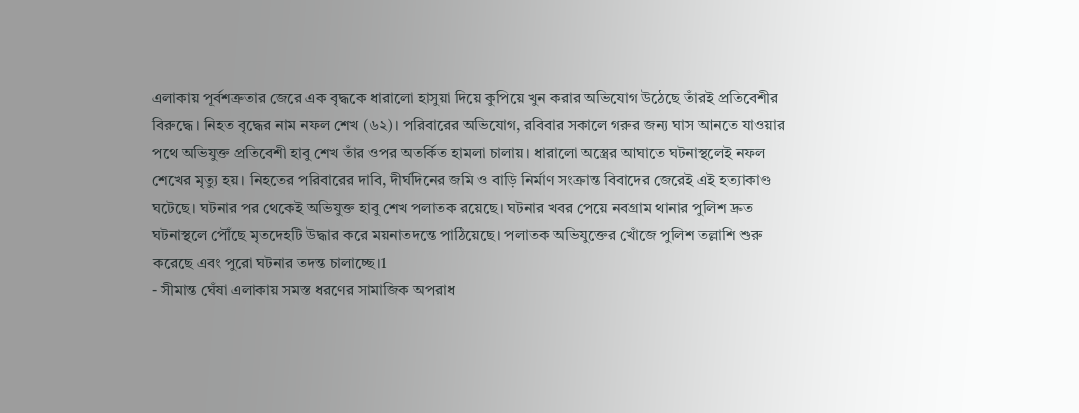এলাকায় পূর্বশত্রুতার জেরে এক বৃদ্ধকে ধারালো হাসুয়া দিয়ে কুপিয়ে খুন করার অভিযোগ উঠেছে তাঁরই প্রতিবেশীর বিরুদ্ধে। নিহত বৃদ্ধের নাম নফল শেখ (৬২)। পরিবারের অভিযোগ, রবিবার সকালে গরুর জন্য ঘাস আনতে যাওয়ার পথে অভিযুক্ত প্রতিবেশী হাবু শেখ তাঁর ওপর অতর্কিত হামলা চালায়। ধারালো অস্ত্রের আঘাতে ঘটনাস্থলেই নফল শেখের মৃত্যু হয়। নিহতের পরিবারের দাবি, দীর্ঘদিনের জমি ও বাড়ি নির্মাণ সংক্রান্ত বিবাদের জেরেই এই হত্যাকাণ্ড ঘটেছে। ঘটনার পর থেকেই অভিযুক্ত হাবু শেখ পলাতক রয়েছে। ঘটনার খবর পেয়ে নবগ্রাম থানার পুলিশ দ্রুত ঘটনাস্থলে পৌঁছে মৃতদেহটি উদ্ধার করে ময়নাতদন্তে পাঠিয়েছে। পলাতক অভিযুক্তের খোঁজে পুলিশ তল্লাশি শুরু করেছে এবং পুরো ঘটনার তদন্ত চালাচ্ছে।1
- সীমান্ত ঘেঁষা এলাকায় সমস্ত ধরণের সামাজিক অপরাধ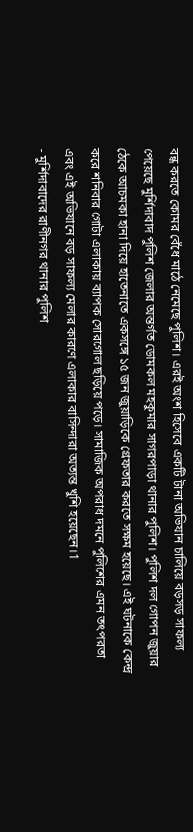বন্ধ করতে কোমর বেঁধে মাঠে নেমেছে পুলিশ। এরই অংশ হিসেবে একটি টানা অভিযান চালিয়ে বড়সড় সাফল্য পেয়েছে মুর্শিদাবাদ পুলিশ জেলার অন্তর্গত ডোমকল মহকুমার সাগরপাড়া থানার পুলিশ। পুলিশ দল গোপন জুয়ার ঠেকে আচমকা হানা দিয়ে হাতেনাতে একসঙ্গে ১৫ জন জুয়াড়িকে গ্রেফতার করতে সক্ষম হয়েছে। এই ঘটনাকে কেন্দ্র করে শনিবার গোটা এলাকায় ব্যাপক সোরগোল ছড়িয়ে পড়ে। সামাজিক অপরাধ দমনে পুলিশের এমন তৎপরতা এবং এই অভিযানে বড় সাফল্য মেলার কারণে এলাকার বাসিন্দারা অত্যন্ত খুশি হয়েছেন।1
- মুর্শিদাবাদের রাণীনগর থানার পুলিশ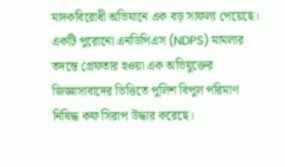মাদকবিরোধী অভিযানে এক বড় সাফল্য পেয়েছে। একটি পুরোনো এনডিপিএস (NDPS) মামলার তদন্তে গ্রেফতার হওয়া এক অভিযুক্তের জিজ্ঞাসাবাদের ভিত্তিতে পুলিশ বিপুল পরিমাণ নিষিদ্ধ কফ সিরাপ উদ্ধার করেছে।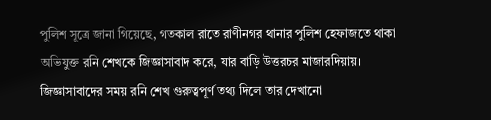পুলিশ সূত্রে জানা গিয়েছে, গতকাল রাতে রাণীনগর থানার পুলিশ হেফাজতে থাকা অভিযুক্ত রনি শেখকে জিজ্ঞাসাবাদ করে, যার বাড়ি উত্তরচর মাজারদিয়ায়। জিজ্ঞাসাবাদের সময় রনি শেখ গুরুত্বপূর্ণ তথ্য দিলে তার দেখানো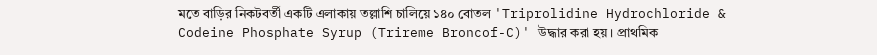মতে বাড়ির নিকটবর্তী একটি এলাকায় তল্লাশি চালিয়ে ১৪০ বোতল 'Triprolidine Hydrochloride & Codeine Phosphate Syrup (Trireme Broncof-C)' উদ্ধার করা হয়। প্রাথমিক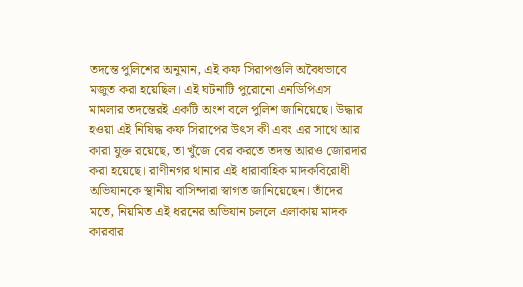তদন্তে পুলিশের অনুমান, এই কফ সিরাপগুলি অবৈধভাবে মজুত করা হয়েছিল। এই ঘটনাটি পুরোনো এনডিপিএস মামলার তদন্তেরই একটি অংশ বলে পুলিশ জানিয়েছে। উদ্ধার হওয়া এই নিষিদ্ধ কফ সিরাপের উৎস কী এবং এর সাথে আর কারা যুক্ত রয়েছে, তা খুঁজে বের করতে তদন্ত আরও জোরদার করা হয়েছে। রাণীনগর থানার এই ধারাবাহিক মাদকবিরোধী অভিযানকে স্থানীয় বাসিন্দারা স্বাগত জানিয়েছেন। তাঁদের মতে, নিয়মিত এই ধরনের অভিযান চললে এলাকায় মাদক কারবার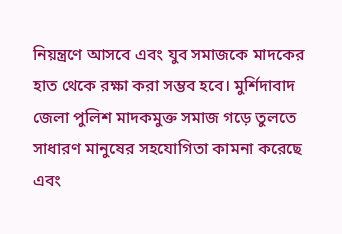নিয়ন্ত্রণে আসবে এবং যুব সমাজকে মাদকের হাত থেকে রক্ষা করা সম্ভব হবে। মুর্শিদাবাদ জেলা পুলিশ মাদকমুক্ত সমাজ গড়ে তুলতে সাধারণ মানুষের সহযোগিতা কামনা করেছে এবং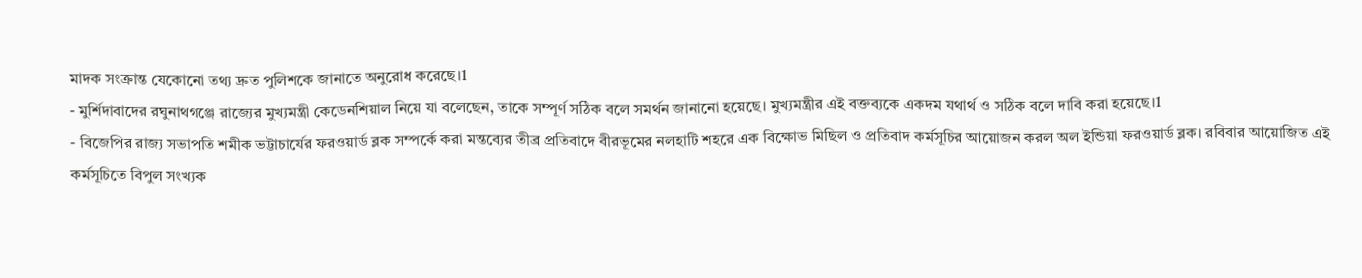মাদক সংক্রান্ত যেকোনো তথ্য দ্রুত পুলিশকে জানাতে অনুরোধ করেছে।1
- মুর্শিদাবাদের রঘুনাথগঞ্জে রাজ্যের মুখ্যমন্ত্রী কেডেনশিয়াল নিয়ে যা বলেছেন, তাকে সম্পূর্ণ সঠিক বলে সমর্থন জানানো হয়েছে। মুখ্যমন্ত্রীর এই বক্তব্যকে একদম যথার্থ ও সঠিক বলে দাবি করা হয়েছে।1
- বিজেপির রাজ্য সভাপতি শমীক ভট্টাচার্যের ফরওয়ার্ড ব্লক সম্পর্কে করা মন্তব্যের তীব্র প্রতিবাদে বীরভূমের নলহাটি শহরে এক বিক্ষোভ মিছিল ও প্রতিবাদ কর্মসূচির আয়োজন করল অল ইন্ডিয়া ফরওয়ার্ড ব্লক। রবিবার আয়োজিত এই কর্মসূচিতে বিপুল সংখ্যক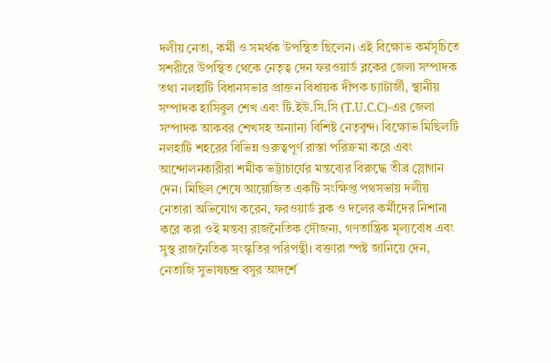দলীয় নেতা, কর্মী ও সমর্থক উপস্থিত ছিলেন। এই বিক্ষোভ কর্মসূচিতে সশরীরে উপস্থিত থেকে নেতৃত্ব দেন ফরওয়ার্ড ব্লকের জেলা সম্পাদক তথা নলহাটি বিধানসভার প্রাক্তন বিধায়ক দীপক চ্যাটার্জী, স্থানীয় সম্পাদক হাসিবুল শেখ এবং টি.ইউ.সি.সি (T.U.C.C)-এর জেলা সম্পাদক আকবর শেখসহ অন্যান্য বিশিষ্ট নেতৃবৃন্দ। বিক্ষোভ মিছিলটি নলহাটি শহরের বিভিন্ন গুরুত্বপূর্ণ রাস্তা পরিক্রমা করে এবং আন্দোলনকারীরা শমীক ভট্টাচার্যের মন্তব্যের বিরুদ্ধে তীব্র স্লোগান দেন। মিছিল শেষে আয়োজিত একটি সংক্ষিপ্ত পথসভায় দলীয় নেতারা অভিযোগ করেন, ফরওয়ার্ড ব্লক ও দলের কর্মীদের নিশানা করে করা ওই মন্তব্য রাজনৈতিক সৌজন্য, গণতান্ত্রিক মূল্যবোধ এবং সুস্থ রাজনৈতিক সংস্কৃতির পরিপন্থী। বক্তারা স্পষ্ট জানিয়ে দেন, নেতাজি সুভাষচন্দ্র বসুর আদর্শে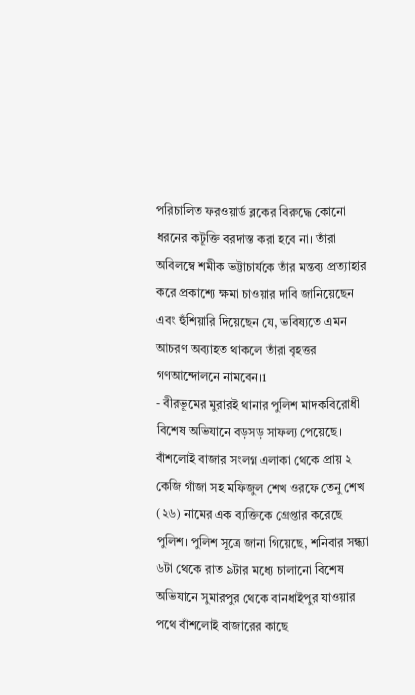পরিচালিত ফরওয়ার্ড ব্লকের বিরুদ্ধে কোনো ধরনের কটূক্তি বরদাস্ত করা হবে না। তাঁরা অবিলম্বে শমীক ভট্টাচার্যকে তাঁর মন্তব্য প্রত্যাহার করে প্রকাশ্যে ক্ষমা চাওয়ার দাবি জানিয়েছেন এবং হুঁশিয়ারি দিয়েছেন যে, ভবিষ্যতে এমন আচরণ অব্যাহত থাকলে তাঁরা বৃহত্তর গণআন্দোলনে নামবেন।1
- বীরভূমের মুরারই থানার পুলিশ মাদকবিরোধী বিশেষ অভিযানে বড়সড় সাফল্য পেয়েছে। বাঁশলোই বাজার সংলগ্ন এলাকা থেকে প্রায় ২ কেজি গাঁজা সহ মফিজুল শেখ ওরফে তেনু শেখ (২৬) নামের এক ব্যক্তিকে গ্রেপ্তার করেছে পুলিশ। পুলিশ সূত্রে জানা গিয়েছে, শনিবার সন্ধ্যা ৬টা থেকে রাত ৯টার মধ্যে চালানো বিশেষ অভিযানে সুমারপুর থেকে বানধাইপুর যাওয়ার পথে বাঁশলোই বাজারের কাছে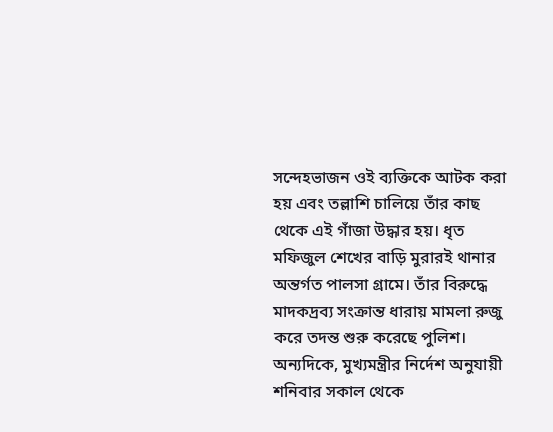সন্দেহভাজন ওই ব্যক্তিকে আটক করা হয় এবং তল্লাশি চালিয়ে তাঁর কাছ থেকে এই গাঁজা উদ্ধার হয়। ধৃত মফিজুল শেখের বাড়ি মুরারই থানার অন্তর্গত পালসা গ্রামে। তাঁর বিরুদ্ধে মাদকদ্রব্য সংক্রান্ত ধারায় মামলা রুজু করে তদন্ত শুরু করেছে পুলিশ। অন্যদিকে, মুখ্যমন্ত্রীর নির্দেশ অনুযায়ী শনিবার সকাল থেকে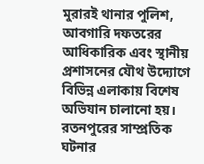মুরারই থানার পুলিশ, আবগারি দফতরের আধিকারিক এবং স্থানীয় প্রশাসনের যৌথ উদ্যোগে বিভিন্ন এলাকায় বিশেষ অভিযান চালানো হয়। রতনপুরের সাম্প্রতিক ঘটনার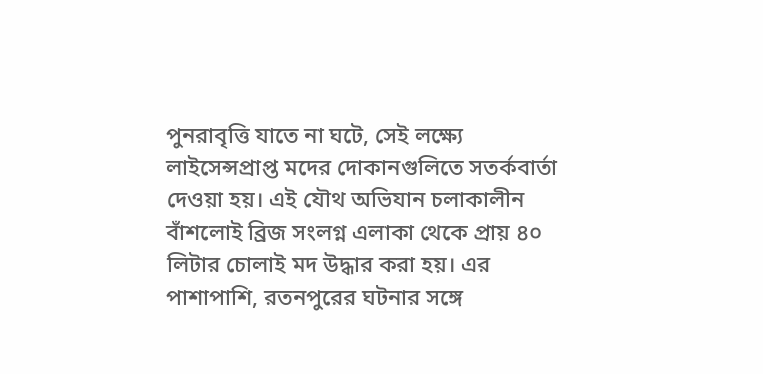পুনরাবৃত্তি যাতে না ঘটে, সেই লক্ষ্যে লাইসেন্সপ্রাপ্ত মদের দোকানগুলিতে সতর্কবার্তা দেওয়া হয়। এই যৌথ অভিযান চলাকালীন বাঁশলোই ব্রিজ সংলগ্ন এলাকা থেকে প্রায় ৪০ লিটার চোলাই মদ উদ্ধার করা হয়। এর পাশাপাশি, রতনপুরের ঘটনার সঙ্গে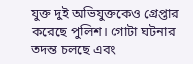যুক্ত দুই অভিযুক্তকেও গ্রেপ্তার করেছে পুলিশ। গোটা ঘটনার তদন্ত চলছে এবং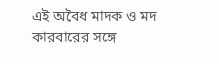এই অবৈধ মাদক ও মদ কারবারের সঙ্গে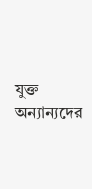যুক্ত অন্যান্যদের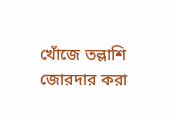খোঁজে তল্লাশি জোরদার করা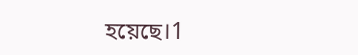হয়েছে।1